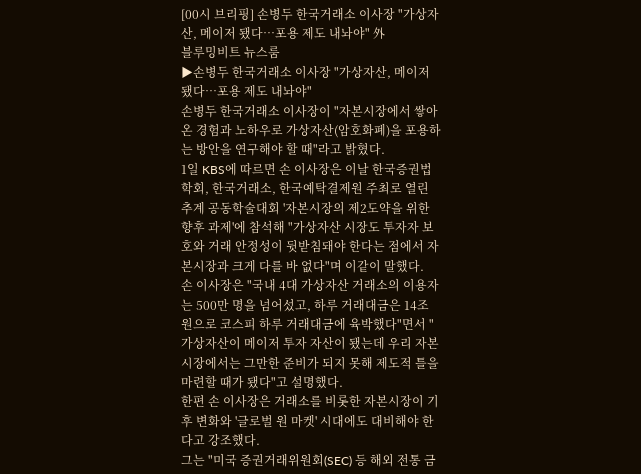[00시 브리핑] 손병두 한국거래소 이사장 "가상자산, 메이저 됐다…포용 제도 내놔야" 外
블루밍비트 뉴스룸
▶손병두 한국거래소 이사장 "가상자산, 메이저 됐다…포용 제도 내놔야"
손병두 한국거래소 이사장이 "자본시장에서 쌓아온 경험과 노하우로 가상자산(암호화폐)을 포용하는 방안을 연구해야 할 때"라고 밝혔다.
1일 KBS에 따르면 손 이사장은 이날 한국증권법학회, 한국거래소, 한국예탁결제원 주최로 열린 추계 공동학술대회 '자본시장의 제2도약을 위한 향후 과제'에 참석해 "가상자산 시장도 투자자 보호와 거래 안정성이 뒷받침돼야 한다는 점에서 자본시장과 크게 다를 바 없다"며 이같이 말했다.
손 이사장은 "국내 4대 가상자산 거래소의 이용자는 500만 명을 넘어섰고, 하루 거래대금은 14조 원으로 코스피 하루 거래대금에 육박했다"면서 "가상자산이 메이저 투자 자산이 됐는데 우리 자본시장에서는 그만한 준비가 되지 못해 제도적 틀을 마련할 때가 됐다"고 설명했다.
한편 손 이사장은 거래소를 비롯한 자본시장이 기후 변화와 '글로벌 원 마켓' 시대에도 대비해야 한다고 강조했다.
그는 "미국 증권거래위원회(SEC) 등 해외 전통 금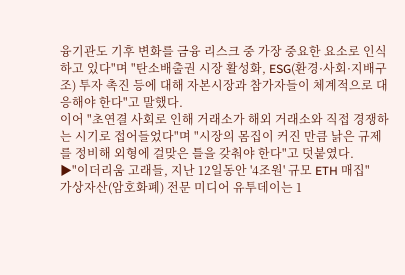융기관도 기후 변화를 금융 리스크 중 가장 중요한 요소로 인식하고 있다"며 "탄소배출권 시장 활성화, ESG(환경·사회·지배구조) 투자 촉진 등에 대해 자본시장과 참가자들이 체계적으로 대응해야 한다"고 말했다.
이어 "초연결 사회로 인해 거래소가 해외 거래소와 직접 경쟁하는 시기로 접어들었다"며 "시장의 몸집이 커진 만큼 낡은 규제를 정비해 외형에 걸맞은 틀을 갖춰야 한다"고 덧붙였다.
▶"이더리움 고래들, 지난 12일동안 '4조원' 규모 ETH 매집"
가상자산(암호화폐) 전문 미디어 유투데이는 1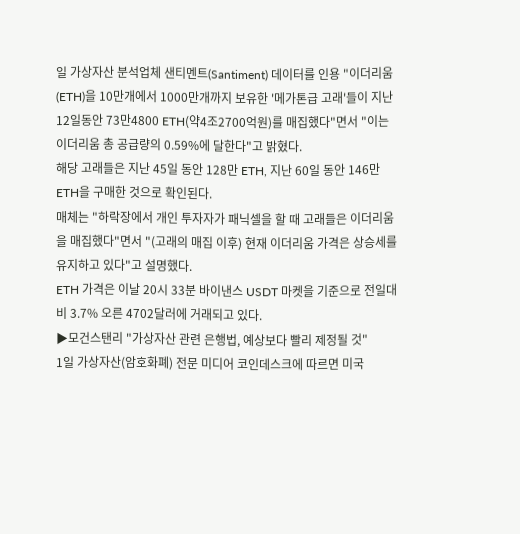일 가상자산 분석업체 샌티멘트(Santiment) 데이터를 인용 "이더리움(ETH)을 10만개에서 1000만개까지 보유한 '메가톤급 고래'들이 지난 12일동안 73만4800 ETH(약4조2700억원)를 매집했다"면서 "이는 이더리움 총 공급량의 0.59%에 달한다"고 밝혔다.
해당 고래들은 지난 45일 동안 128만 ETH, 지난 60일 동안 146만 ETH을 구매한 것으로 확인된다.
매체는 "하락장에서 개인 투자자가 패닉셀을 할 때 고래들은 이더리움을 매집했다"면서 "(고래의 매집 이후) 현재 이더리움 가격은 상승세를 유지하고 있다"고 설명했다.
ETH 가격은 이날 20시 33분 바이낸스 USDT 마켓을 기준으로 전일대비 3.7% 오른 4702달러에 거래되고 있다.
▶모건스탠리 "가상자산 관련 은행법, 예상보다 빨리 제정될 것"
1일 가상자산(암호화폐) 전문 미디어 코인데스크에 따르면 미국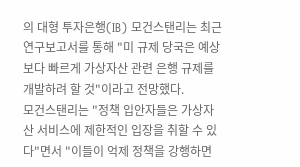의 대형 투자은행(IB) 모건스탠리는 최근 연구보고서를 통해 "미 규제 당국은 예상보다 빠르게 가상자산 관련 은행 규제를 개발하려 할 것"이라고 전망했다.
모건스탠리는 "정책 입안자들은 가상자산 서비스에 제한적인 입장을 취할 수 있다"면서 "이들이 억제 정책을 강행하면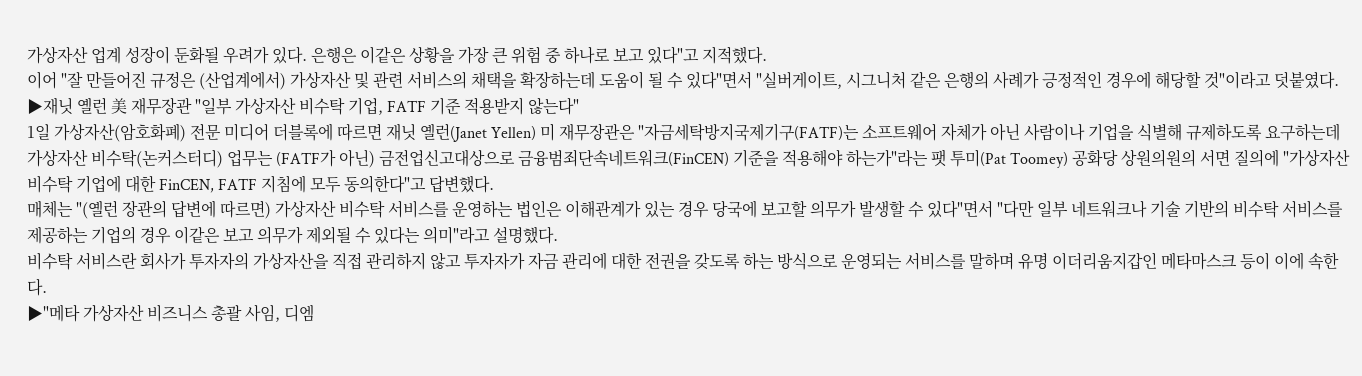가상자산 업계 성장이 둔화될 우려가 있다. 은행은 이같은 상황을 가장 큰 위험 중 하나로 보고 있다"고 지적했다.
이어 "잘 만들어진 규정은 (산업계에서) 가상자산 및 관련 서비스의 채택을 확장하는데 도움이 될 수 있다"면서 "실버게이트, 시그니처 같은 은행의 사례가 긍정적인 경우에 해당할 것"이라고 덧붙였다.
▶재닛 옐런 美 재무장관 "일부 가상자산 비수탁 기업, FATF 기준 적용받지 않는다"
1일 가상자산(암호화폐) 전문 미디어 더블록에 따르면 재닛 옐런(Janet Yellen) 미 재무장관은 "자금세탁방지국제기구(FATF)는 소프트웨어 자체가 아닌 사람이나 기업을 식별해 규제하도록 요구하는데 가상자산 비수탁(논커스터디) 업무는 (FATF가 아닌) 금전업신고대상으로 금융범죄단속네트워크(FinCEN) 기준을 적용해야 하는가"라는 팻 투미(Pat Toomey) 공화당 상원의원의 서면 질의에 "가상자산 비수탁 기업에 대한 FinCEN, FATF 지침에 모두 동의한다"고 답변했다.
매체는 "(옐런 장관의 답변에 따르면) 가상자산 비수탁 서비스를 운영하는 법인은 이해관계가 있는 경우 당국에 보고할 의무가 발생할 수 있다"면서 "다만 일부 네트워크나 기술 기반의 비수탁 서비스를 제공하는 기업의 경우 이같은 보고 의무가 제외될 수 있다는 의미"라고 설명했다.
비수탁 서비스란 회사가 투자자의 가상자산을 직접 관리하지 않고 투자자가 자금 관리에 대한 전권을 갖도록 하는 방식으로 운영되는 서비스를 말하며 유명 이더리움지갑인 메타마스크 등이 이에 속한다.
▶"메타 가상자산 비즈니스 총괄 사임, 디엠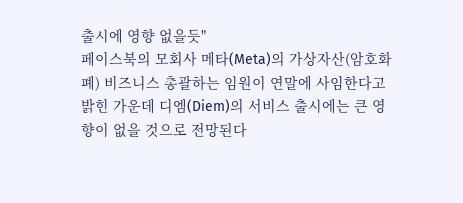출시에 영향 없을듯"
페이스북의 모회사 메타(Meta)의 가상자산(암호화폐) 비즈니스 총괄하는 임원이 연말에 사임한다고 밝힌 가운데 디엠(Diem)의 서비스 출시에는 큰 영향이 없을 것으로 전망된다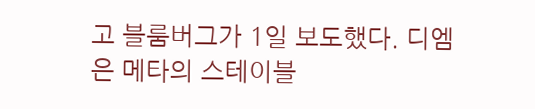고 블룸버그가 1일 보도했다. 디엠은 메타의 스테이블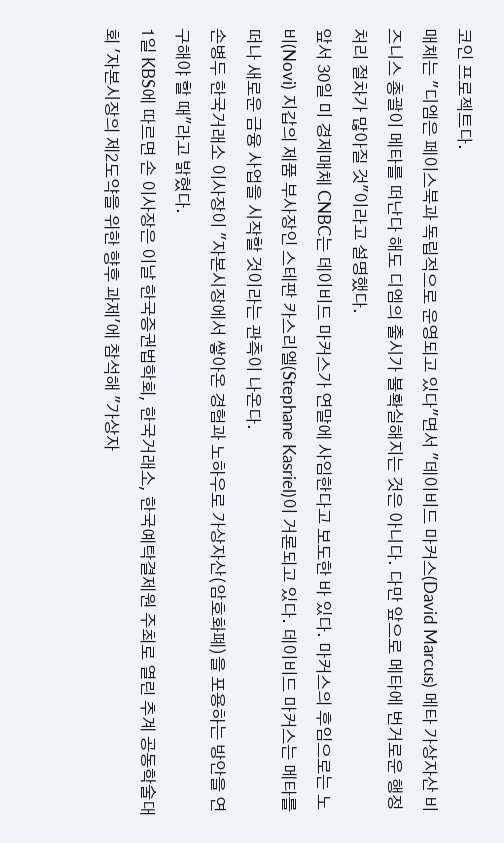코인 프로젝트다.
매체는 "디엠은 페이스북과 독립적으로 운영되고 있다"면서 "데이비드 마커스(David Marcus) 메타 가상자산 비즈니스 총괄이 메타를 떠난다 해도 디엠의 출시가 불확실해지는 것은 아니다. 다만 앞으로 메타에 번거로운 행정 처리 절차가 많아질 것"이라고 설명했다.
앞서 30일 미 경제매체 CNBC는 데이비드 마커스가 연말에 사임한다고 보도한 바 있다. 마커스의 후임으로는 노비(Novi) 지갑의 제품 부사장인 스테판 카스리엘(Stephane Kasriel)이 거론되고 있다. 데이비드 마커스는 메타를 떠나 새로운 금융 사업을 시작할 것이라는 관측이 나온다.
손병두 한국거래소 이사장이 "자본시장에서 쌓아온 경험과 노하우로 가상자산(암호화폐)을 포용하는 방안을 연구해야 할 때"라고 밝혔다.
1일 KBS에 따르면 손 이사장은 이날 한국증권법학회, 한국거래소, 한국예탁결제원 주최로 열린 추계 공동학술대회 '자본시장의 제2도약을 위한 향후 과제'에 참석해 "가상자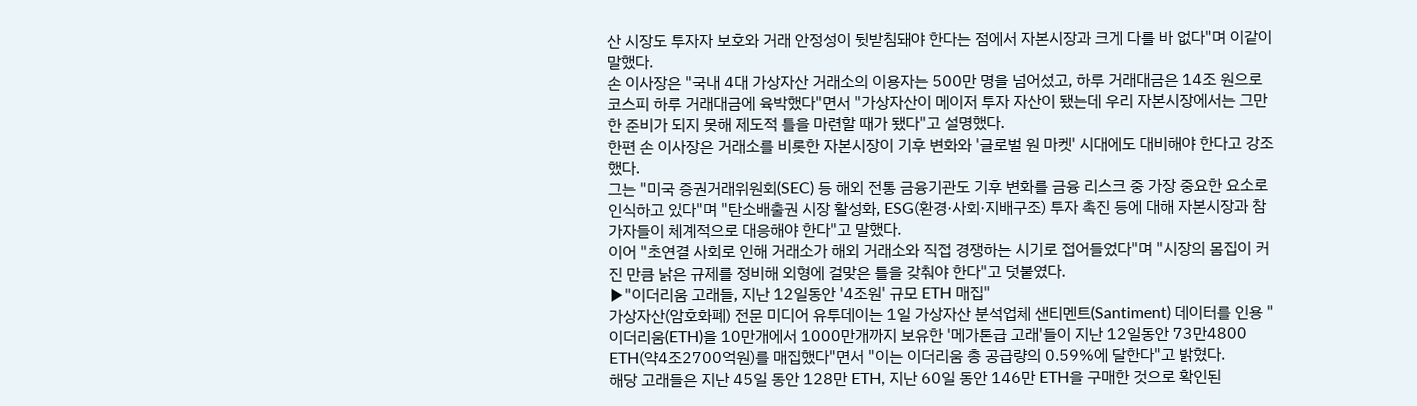산 시장도 투자자 보호와 거래 안정성이 뒷받침돼야 한다는 점에서 자본시장과 크게 다를 바 없다"며 이같이 말했다.
손 이사장은 "국내 4대 가상자산 거래소의 이용자는 500만 명을 넘어섰고, 하루 거래대금은 14조 원으로 코스피 하루 거래대금에 육박했다"면서 "가상자산이 메이저 투자 자산이 됐는데 우리 자본시장에서는 그만한 준비가 되지 못해 제도적 틀을 마련할 때가 됐다"고 설명했다.
한편 손 이사장은 거래소를 비롯한 자본시장이 기후 변화와 '글로벌 원 마켓' 시대에도 대비해야 한다고 강조했다.
그는 "미국 증권거래위원회(SEC) 등 해외 전통 금융기관도 기후 변화를 금융 리스크 중 가장 중요한 요소로 인식하고 있다"며 "탄소배출권 시장 활성화, ESG(환경·사회·지배구조) 투자 촉진 등에 대해 자본시장과 참가자들이 체계적으로 대응해야 한다"고 말했다.
이어 "초연결 사회로 인해 거래소가 해외 거래소와 직접 경쟁하는 시기로 접어들었다"며 "시장의 몸집이 커진 만큼 낡은 규제를 정비해 외형에 걸맞은 틀을 갖춰야 한다"고 덧붙였다.
▶"이더리움 고래들, 지난 12일동안 '4조원' 규모 ETH 매집"
가상자산(암호화폐) 전문 미디어 유투데이는 1일 가상자산 분석업체 샌티멘트(Santiment) 데이터를 인용 "이더리움(ETH)을 10만개에서 1000만개까지 보유한 '메가톤급 고래'들이 지난 12일동안 73만4800 ETH(약4조2700억원)를 매집했다"면서 "이는 이더리움 총 공급량의 0.59%에 달한다"고 밝혔다.
해당 고래들은 지난 45일 동안 128만 ETH, 지난 60일 동안 146만 ETH을 구매한 것으로 확인된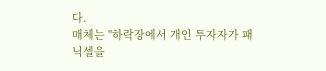다.
매체는 "하락장에서 개인 투자자가 패닉셀을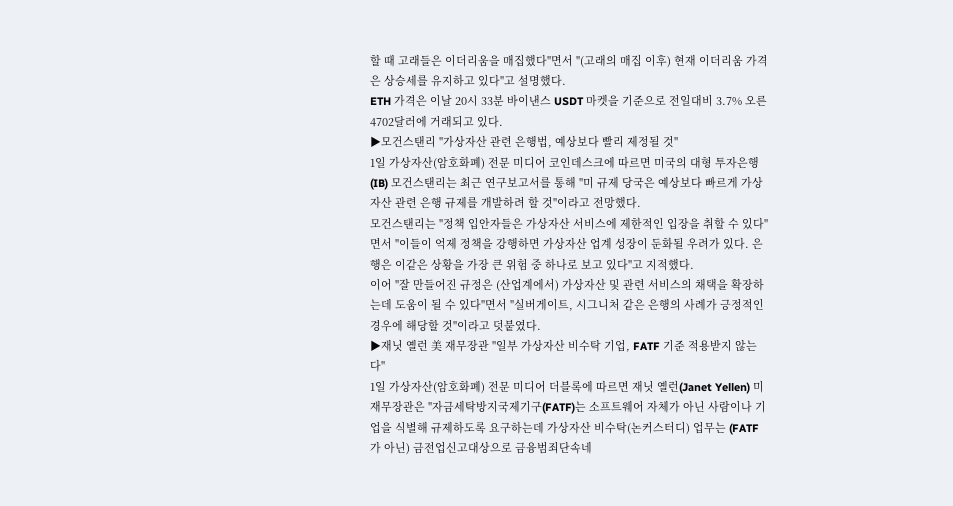할 때 고래들은 이더리움을 매집했다"면서 "(고래의 매집 이후) 현재 이더리움 가격은 상승세를 유지하고 있다"고 설명했다.
ETH 가격은 이날 20시 33분 바이낸스 USDT 마켓을 기준으로 전일대비 3.7% 오른 4702달러에 거래되고 있다.
▶모건스탠리 "가상자산 관련 은행법, 예상보다 빨리 제정될 것"
1일 가상자산(암호화폐) 전문 미디어 코인데스크에 따르면 미국의 대형 투자은행(IB) 모건스탠리는 최근 연구보고서를 통해 "미 규제 당국은 예상보다 빠르게 가상자산 관련 은행 규제를 개발하려 할 것"이라고 전망했다.
모건스탠리는 "정책 입안자들은 가상자산 서비스에 제한적인 입장을 취할 수 있다"면서 "이들이 억제 정책을 강행하면 가상자산 업계 성장이 둔화될 우려가 있다. 은행은 이같은 상황을 가장 큰 위험 중 하나로 보고 있다"고 지적했다.
이어 "잘 만들어진 규정은 (산업계에서) 가상자산 및 관련 서비스의 채택을 확장하는데 도움이 될 수 있다"면서 "실버게이트, 시그니처 같은 은행의 사례가 긍정적인 경우에 해당할 것"이라고 덧붙였다.
▶재닛 옐런 美 재무장관 "일부 가상자산 비수탁 기업, FATF 기준 적용받지 않는다"
1일 가상자산(암호화폐) 전문 미디어 더블록에 따르면 재닛 옐런(Janet Yellen) 미 재무장관은 "자금세탁방지국제기구(FATF)는 소프트웨어 자체가 아닌 사람이나 기업을 식별해 규제하도록 요구하는데 가상자산 비수탁(논커스터디) 업무는 (FATF가 아닌) 금전업신고대상으로 금융범죄단속네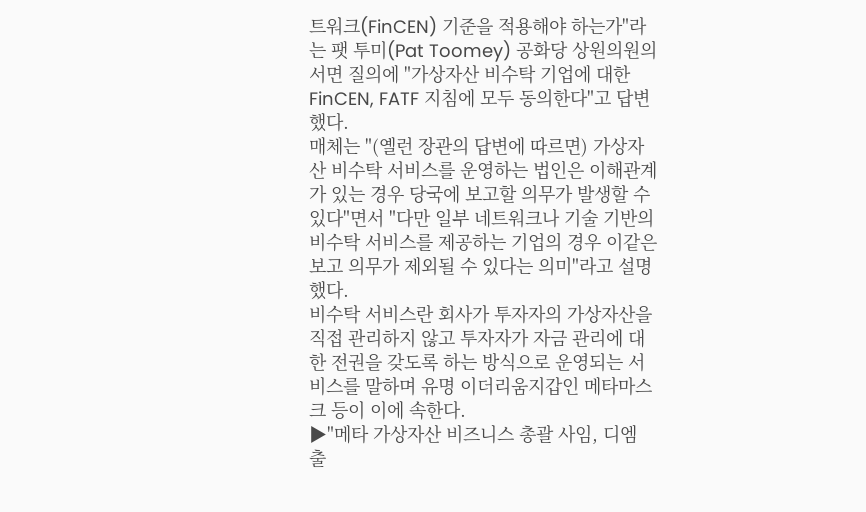트워크(FinCEN) 기준을 적용해야 하는가"라는 팻 투미(Pat Toomey) 공화당 상원의원의 서면 질의에 "가상자산 비수탁 기업에 대한 FinCEN, FATF 지침에 모두 동의한다"고 답변했다.
매체는 "(옐런 장관의 답변에 따르면) 가상자산 비수탁 서비스를 운영하는 법인은 이해관계가 있는 경우 당국에 보고할 의무가 발생할 수 있다"면서 "다만 일부 네트워크나 기술 기반의 비수탁 서비스를 제공하는 기업의 경우 이같은 보고 의무가 제외될 수 있다는 의미"라고 설명했다.
비수탁 서비스란 회사가 투자자의 가상자산을 직접 관리하지 않고 투자자가 자금 관리에 대한 전권을 갖도록 하는 방식으로 운영되는 서비스를 말하며 유명 이더리움지갑인 메타마스크 등이 이에 속한다.
▶"메타 가상자산 비즈니스 총괄 사임, 디엠 출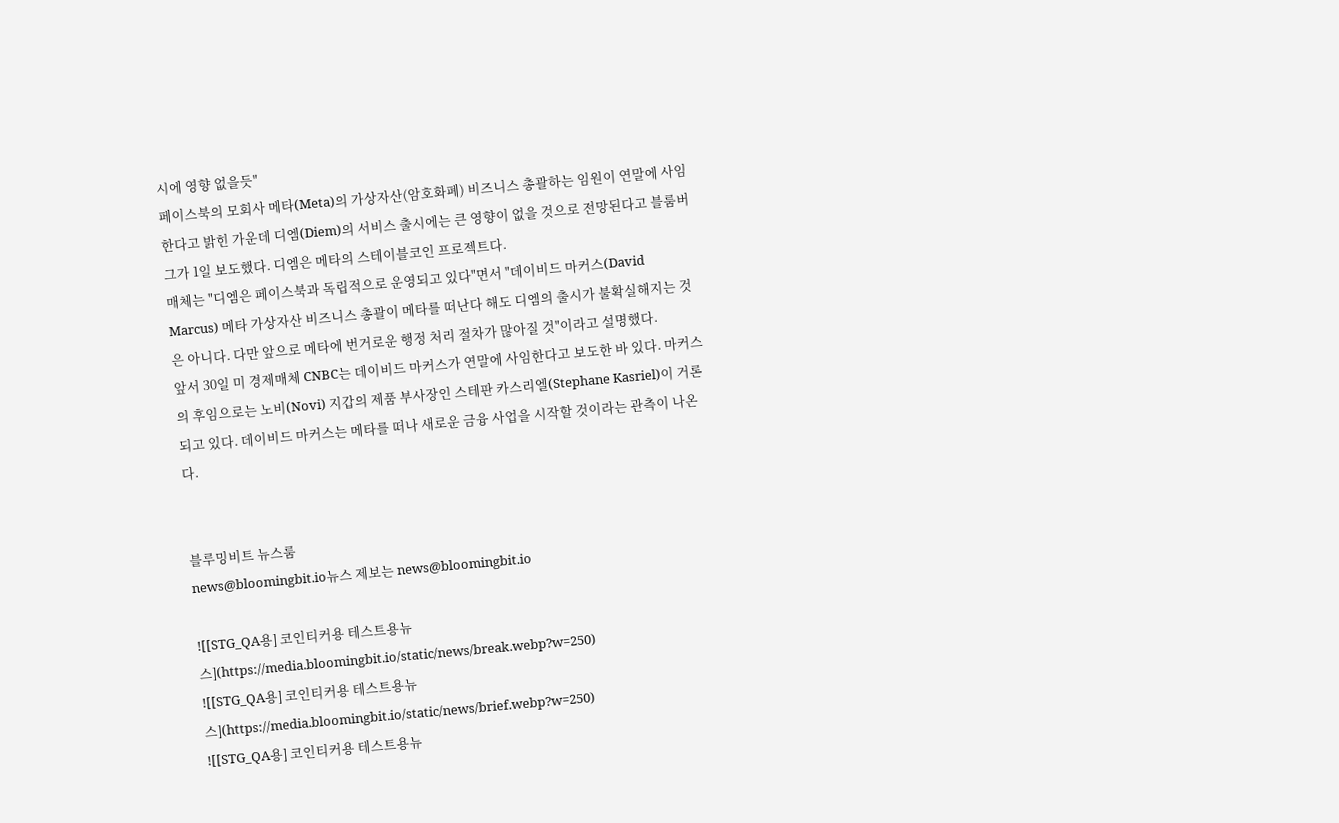시에 영향 없을듯"
페이스북의 모회사 메타(Meta)의 가상자산(암호화폐) 비즈니스 총괄하는 임원이 연말에 사임한다고 밝힌 가운데 디엠(Diem)의 서비스 출시에는 큰 영향이 없을 것으로 전망된다고 블룸버그가 1일 보도했다. 디엠은 메타의 스테이블코인 프로젝트다.
매체는 "디엠은 페이스북과 독립적으로 운영되고 있다"면서 "데이비드 마커스(David Marcus) 메타 가상자산 비즈니스 총괄이 메타를 떠난다 해도 디엠의 출시가 불확실해지는 것은 아니다. 다만 앞으로 메타에 번거로운 행정 처리 절차가 많아질 것"이라고 설명했다.
앞서 30일 미 경제매체 CNBC는 데이비드 마커스가 연말에 사임한다고 보도한 바 있다. 마커스의 후임으로는 노비(Novi) 지갑의 제품 부사장인 스테판 카스리엘(Stephane Kasriel)이 거론되고 있다. 데이비드 마커스는 메타를 떠나 새로운 금융 사업을 시작할 것이라는 관측이 나온다.


블루밍비트 뉴스룸
news@bloomingbit.io뉴스 제보는 news@bloomingbit.io

![[STG_QA용] 코인티커용 테스트용뉴스](https://media.bloomingbit.io/static/news/break.webp?w=250)
![[STG_QA용] 코인티커용 테스트용뉴스](https://media.bloomingbit.io/static/news/brief.webp?w=250)
![[STG_QA용] 코인티커용 테스트용뉴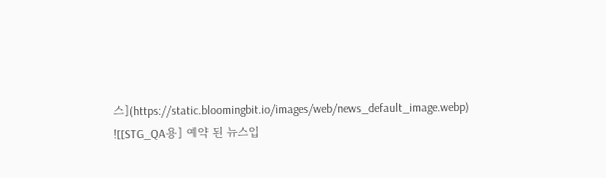스](https://static.bloomingbit.io/images/web/news_default_image.webp)
![[STG_QA용] 예약 된 뉴스입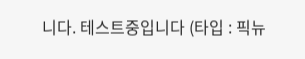니다. 테스트중입니다 (타입 : 픽뉴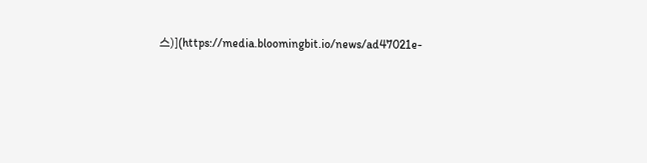스)](https://media.bloomingbit.io/news/ad47021e-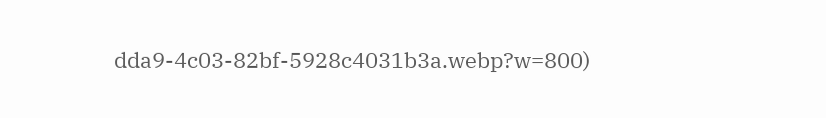dda9-4c03-82bf-5928c4031b3a.webp?w=800)